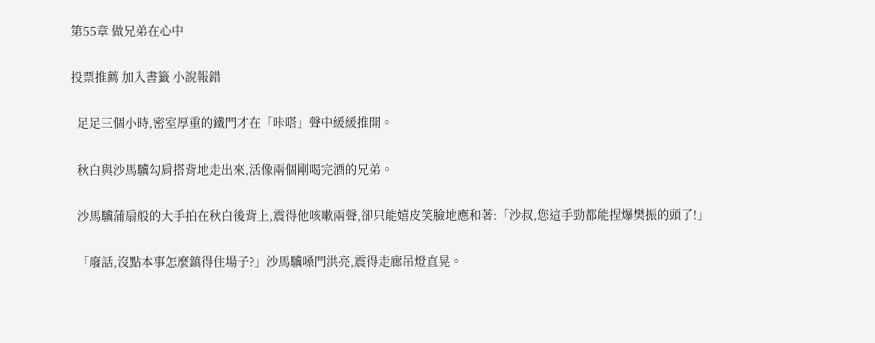第55章 做兄弟在心中

投票推薦 加入書籤 小說報錯

  足足三個小時,密室厚重的鐵門才在「咔嗒」聲中緩緩推開。

  秋白與沙馬驥勾肩搭背地走出來,活像兩個剛喝完酒的兄弟。

  沙馬驥蒲扇般的大手拍在秋白後背上,震得他咳嗽兩聲,卻只能嬉皮笑臉地應和著:「沙叔,您這手勁都能捏爆樊振的頭了!」

  「廢話,沒點本事怎麼鎮得住場子?」沙馬驥嗓門洪亮,震得走廊吊燈直晃。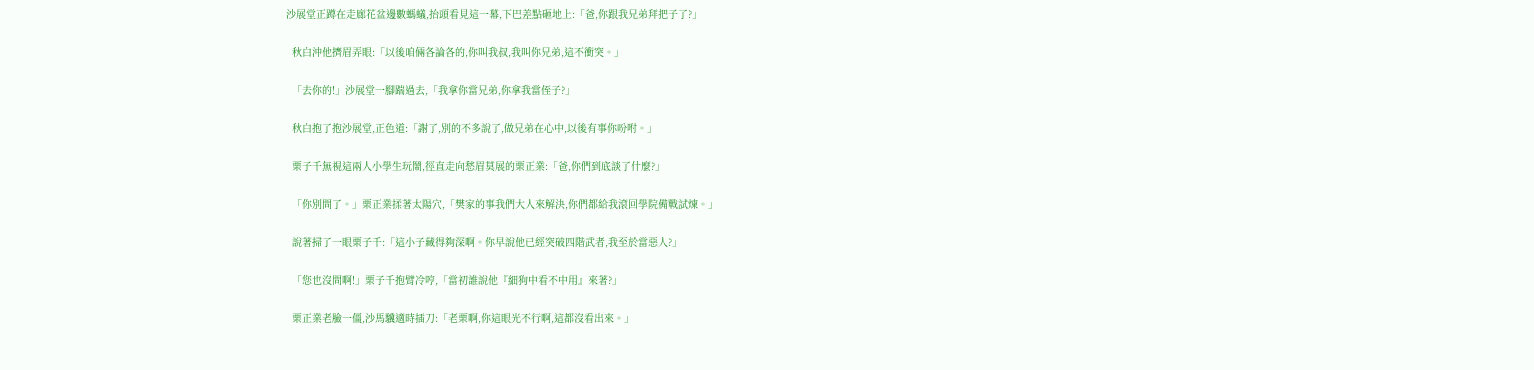沙展堂正蹲在走廊花盆邊數螞蟻,抬頭看見這一幕,下巴差點砸地上:「爸,你跟我兄弟拜把子了?」

  秋白沖他擠眉弄眼:「以後咱倆各論各的,你叫我叔,我叫你兄弟,這不衝突。」

  「去你的!」沙展堂一腳踹過去,「我拿你當兄弟,你拿我當侄子?」

  秋白抱了抱沙展堂,正色道:「謝了,別的不多說了,做兄弟在心中,以後有事你吩咐。」

  栗子千無視這兩人小學生玩鬧,徑直走向愁眉莫展的栗正業:「爸,你們到底談了什麼?」

  「你別問了。」栗正業揉著太陽穴,「樊家的事我們大人來解決,你們都給我滾回學院備戰試煉。」

  說著掃了一眼栗子千:「這小子藏得夠深啊。你早說他已經突破四階武者,我至於當惡人?」

  「您也沒問啊!」栗子千抱臂冷哼,「當初誰說他『細狗中看不中用』來著?」

  栗正業老臉一僵,沙馬驥適時插刀:「老栗啊,你這眼光不行啊,這都沒看出來。」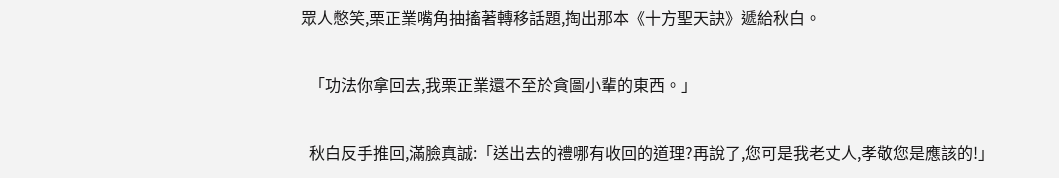眾人憋笑,栗正業嘴角抽搐著轉移話題,掏出那本《十方聖天訣》遞給秋白。

  「功法你拿回去,我栗正業還不至於貪圖小輩的東西。」

  秋白反手推回,滿臉真誠:「送出去的禮哪有收回的道理?再說了,您可是我老丈人,孝敬您是應該的!」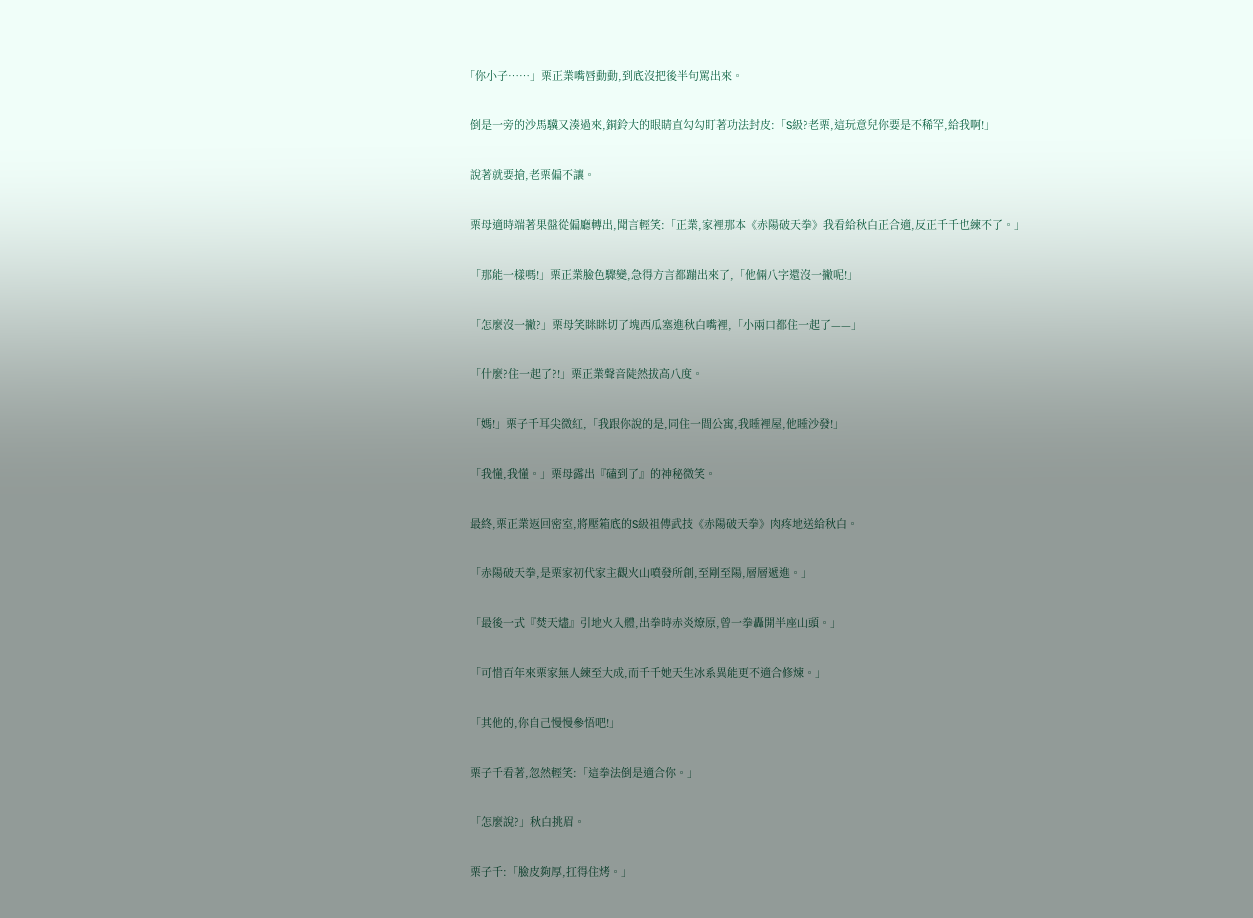「你小子……」栗正業嘴唇動動,到底沒把後半句罵出來。

  倒是一旁的沙馬驥又湊過來,銅鈴大的眼睛直勾勾盯著功法封皮:「S級?老栗,這玩意兒你要是不稀罕,給我啊!」

  說著就要搶,老栗偏不讓。

  栗母適時端著果盤從偏廳轉出,聞言輕笑:「正業,家裡那本《赤陽破天拳》我看給秋白正合適,反正千千也練不了。」

  「那能一樣嗎!」栗正業臉色驟變,急得方言都蹦出來了,「他倆八字還沒一撇呢!」

  「怎麼沒一撇?」栗母笑眯眯切了塊西瓜塞進秋白嘴裡,「小兩口都住一起了——」

  「什麼?住一起了?!」栗正業聲音陡然拔高八度。

  「媽!」栗子千耳尖微紅,「我跟你說的是,同住一間公寓,我睡裡屋,他睡沙發!」

  「我懂,我懂。」栗母露出『磕到了』的神秘微笑。

  最終,栗正業返回密室,將壓箱底的S級祖傳武技《赤陽破天拳》肉疼地送給秋白。

  「赤陽破天拳,是栗家初代家主觀火山噴發所創,至剛至陽,層層遞進。」

  「最後一式『焚天燼』引地火入體,出拳時赤炎燎原,曾一拳轟開半座山頭。」

  「可惜百年來栗家無人練至大成,而千千她天生冰系異能更不適合修煉。」

  「其他的,你自己慢慢參悟吧!」

  栗子千看著,忽然輕笑:「這拳法倒是適合你。」

  「怎麼說?」秋白挑眉。

  栗子千:「臉皮夠厚,扛得住烤。」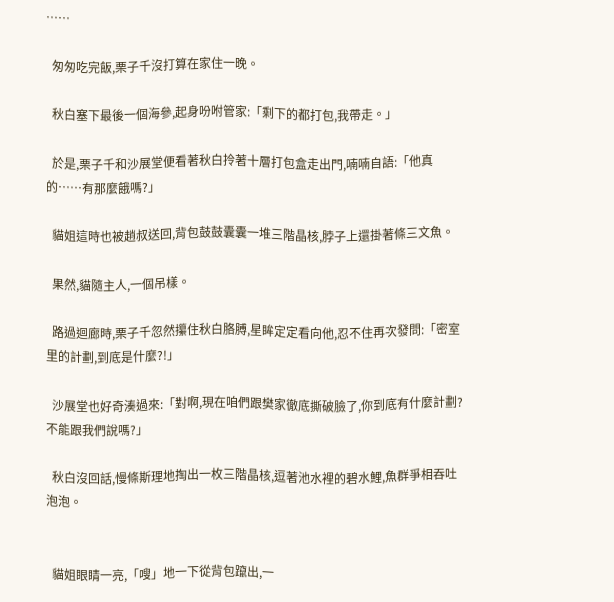……

  匆匆吃完飯,栗子千沒打算在家住一晚。

  秋白塞下最後一個海參,起身吩咐管家:「剩下的都打包,我帶走。」

  於是,栗子千和沙展堂便看著秋白拎著十層打包盒走出門,喃喃自語:「他真的……有那麼餓嗎?」

  貓姐這時也被趙叔送回,背包鼓鼓囊囊一堆三階晶核,脖子上還掛著條三文魚。

  果然,貓隨主人,一個吊樣。

  路過迴廊時,栗子千忽然攥住秋白胳膊,星眸定定看向他,忍不住再次發問:「密室里的計劃,到底是什麼?!」

  沙展堂也好奇湊過來:「對啊,現在咱們跟樊家徹底撕破臉了,你到底有什麼計劃?不能跟我們說嗎?」

  秋白沒回話,慢條斯理地掏出一枚三階晶核,逗著池水裡的碧水鯉,魚群爭相吞吐泡泡。


  貓姐眼睛一亮,「嗖」地一下從背包躥出,一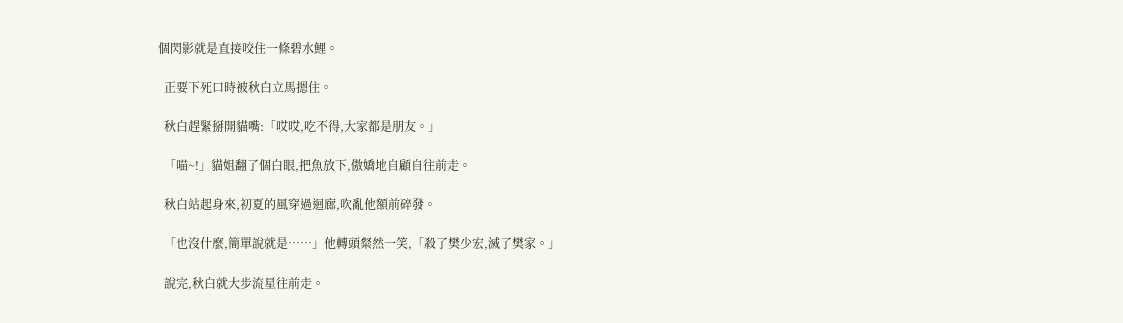個閃影就是直接咬住一條碧水鯉。

  正要下死口時被秋白立馬摁住。

  秋白趕緊掰開貓嘴:「哎哎,吃不得,大家都是朋友。」

  「喵~!」貓姐翻了個白眼,把魚放下,傲嬌地自顧自往前走。

  秋白站起身來,初夏的風穿過迴廊,吹亂他額前碎發。

  「也沒什麼,簡單說就是……」他轉頭粲然一笑,「殺了樊少宏,滅了樊家。」

  說完,秋白就大步流星往前走。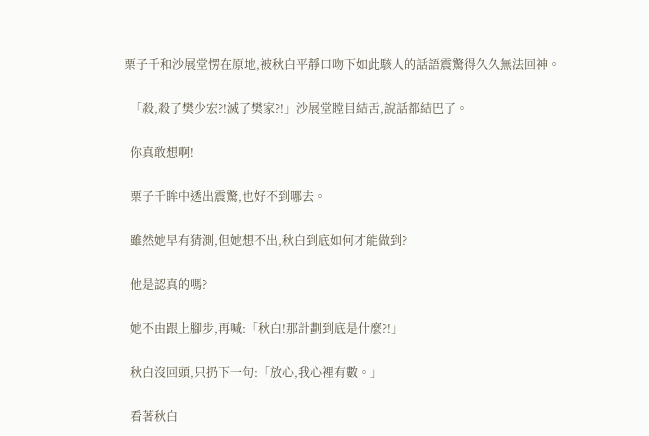栗子千和沙展堂愣在原地,被秋白平靜口吻下如此駭人的話語震驚得久久無法回神。

  「殺,殺了樊少宏?!滅了樊家?!」沙展堂瞠目結舌,說話都結巴了。

  你真敢想啊!

  栗子千眸中透出震驚,也好不到哪去。

  雖然她早有猜測,但她想不出,秋白到底如何才能做到?

  他是認真的嗎?

  她不由跟上腳步,再喊:「秋白!那計劃到底是什麼?!」

  秋白沒回頭,只扔下一句:「放心,我心裡有數。」

  看著秋白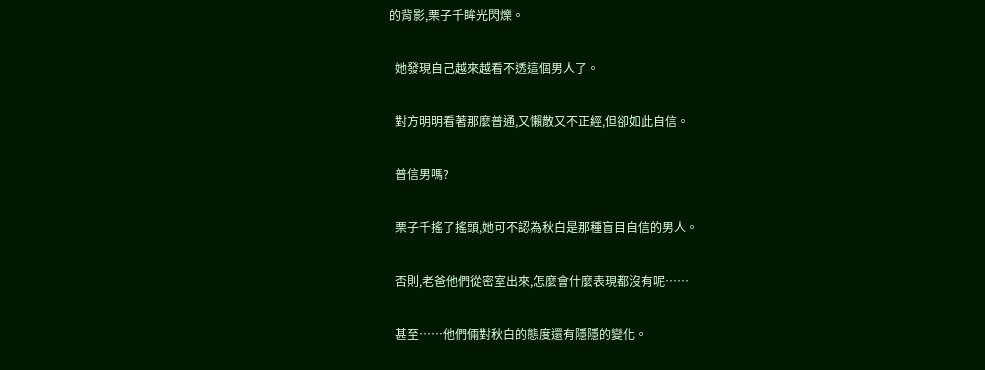的背影,栗子千眸光閃爍。

  她發現自己越來越看不透這個男人了。

  對方明明看著那麼普通,又懶散又不正經,但卻如此自信。

  普信男嗎?

  栗子千搖了搖頭,她可不認為秋白是那種盲目自信的男人。

  否則,老爸他們從密室出來,怎麼會什麼表現都沒有呢……

  甚至……他們倆對秋白的態度還有隱隱的變化。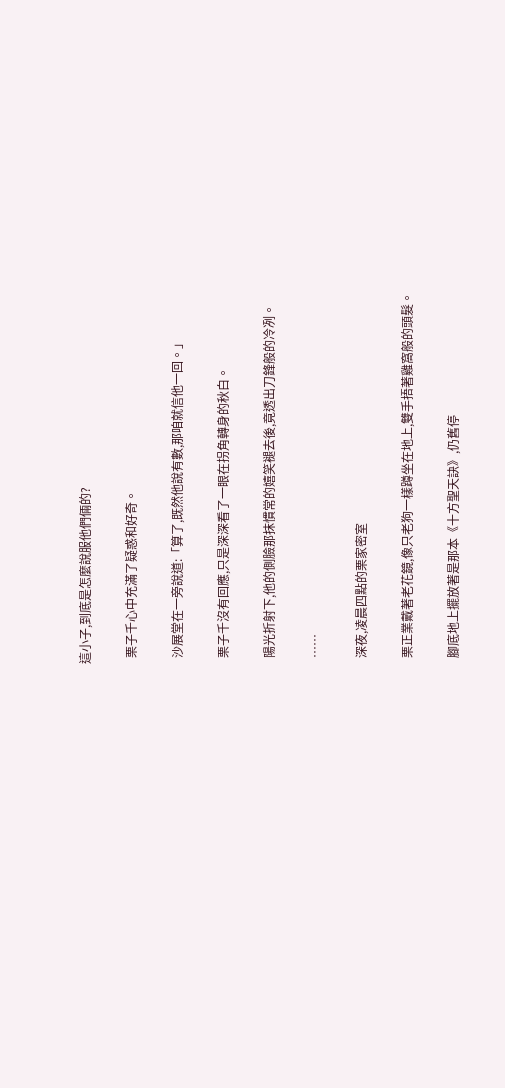這小子,到底是怎麼說服他們倆的?

  栗子千心中充滿了疑惑和好奇。

  沙展堂在一旁說道:「算了,既然他說有數,那咱就信他一回。」

  栗子千沒有回應,只是深深看了一眼在拐角轉身的秋白。

  陽光折射下,他的側臉那抹慣常的嬉笑褪去後,竟透出刀鋒般的冷冽。

  ……

  深夜,凌晨四點的栗家密室

  栗正業戴著老花鏡,像只老狗一樣蹲坐在地上,雙手捂著雞窩般的頭髮。

  腳底地上擺放著是那本《十方聖天訣》,仍舊停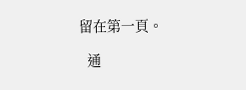留在第一頁。

  通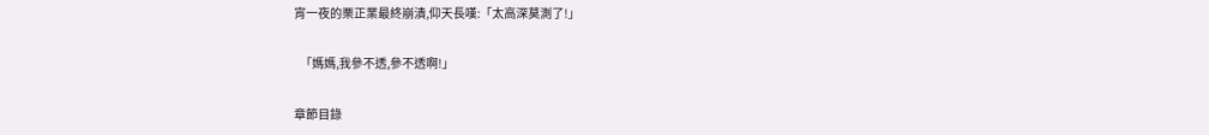宵一夜的栗正業最終崩潰,仰天長嘆:「太高深莫測了!」

  「媽媽,我參不透,參不透啊!」

章節目錄